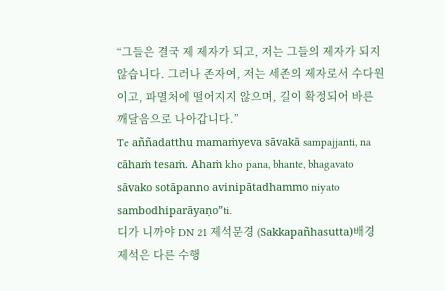“그들은 결국 제 제자가 되고, 저는 그들의 제자가 되지 않습니다. 그러나 존자여, 저는 세존의 제자로서 수다원이고, 파멸처에 떨어지지 않으며, 길이 확정되어 바른 깨달음으로 나아갑니다.”
Te aññadatthu mamaṁyeva sāvakā sampajjanti, na cāhaṁ tesaṁ. Ahaṁ kho pana, bhante, bhagavato sāvako sotāpanno avinipātadhammo niyato sambodhiparāyaṇo”ti.
디가 니까야 DN 21 제석문경 (Sakkapañhasutta)배경
제석은 다른 수행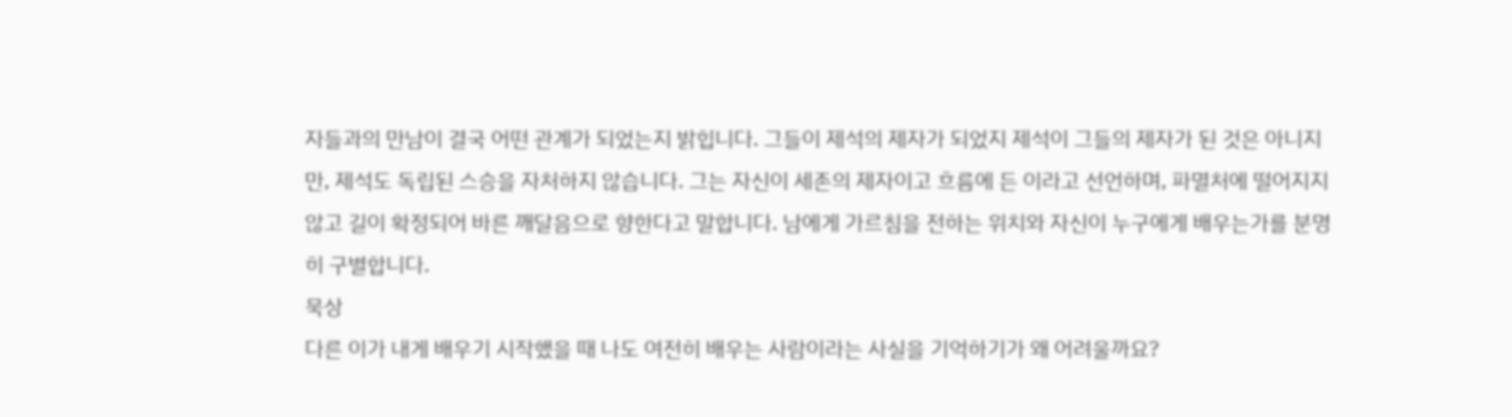자들과의 만남이 결국 어떤 관계가 되었는지 밝힙니다. 그들이 제석의 제자가 되었지 제석이 그들의 제자가 된 것은 아니지만, 제석도 독립된 스승을 자처하지 않습니다. 그는 자신이 세존의 제자이고 흐름에 든 이라고 선언하며, 파멸처에 떨어지지 않고 길이 확정되어 바른 깨달음으로 향한다고 말합니다. 남에게 가르침을 전하는 위치와 자신이 누구에게 배우는가를 분명히 구별합니다.
묵상
다른 이가 내게 배우기 시작했을 때 나도 여전히 배우는 사람이라는 사실을 기억하기가 왜 어려울까요?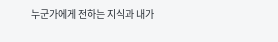누군가에게 전하는 지식과 내가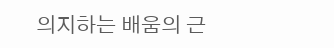의지하는 배움의 근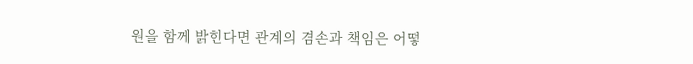원을 함께 밝힌다면 관계의 겸손과 책임은 어떻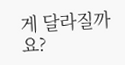게 달라질까요?